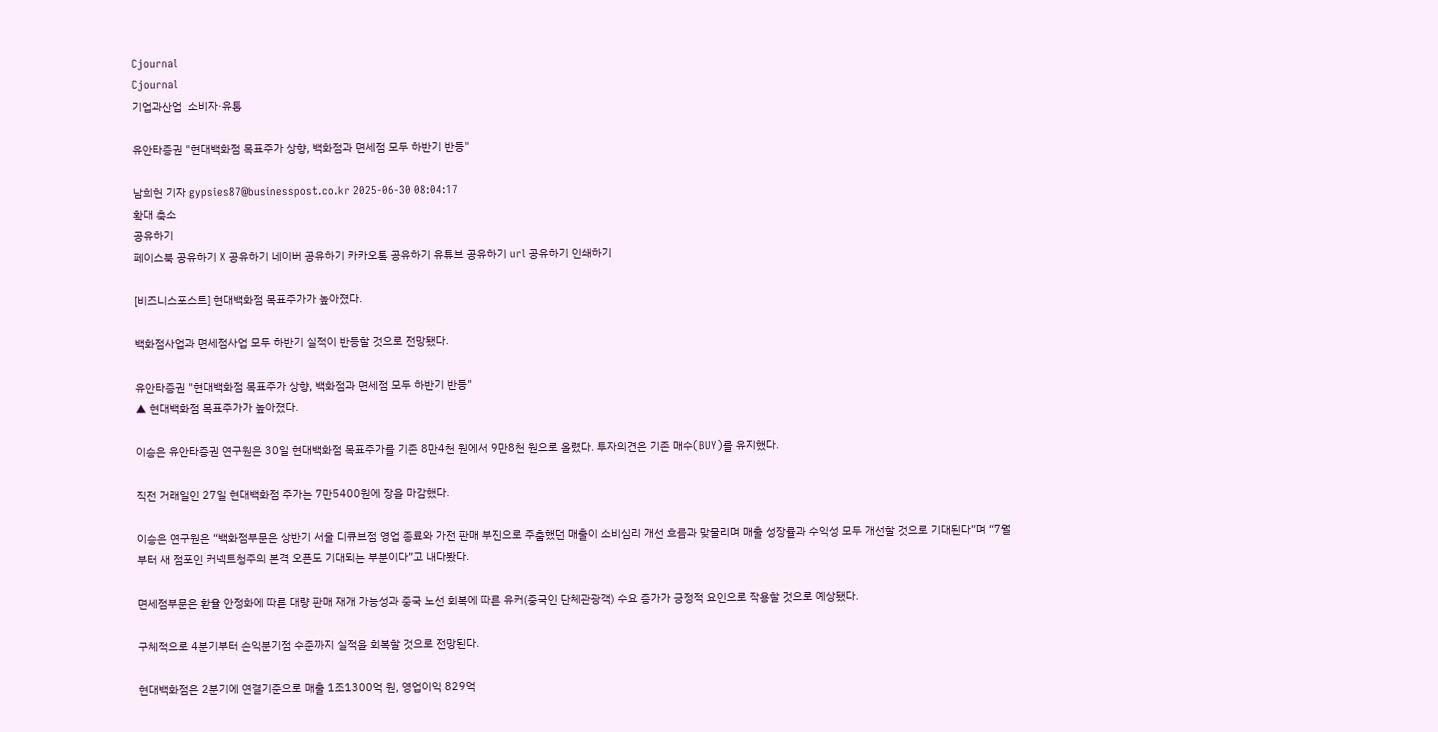Cjournal
Cjournal
기업과산업  소비자·유통

유안타증권 "현대백화점 목표주가 상향, 백화점과 면세점 모두 하반기 반등"

남희헌 기자 gypsies87@businesspost.co.kr 2025-06-30 08:04:17
확대 축소
공유하기
페이스북 공유하기 X 공유하기 네이버 공유하기 카카오톡 공유하기 유튜브 공유하기 url 공유하기 인쇄하기

[비즈니스포스트] 현대백화점 목표주가가 높아졌다.

백화점사업과 면세점사업 모두 하반기 실적이 반등할 것으로 전망됐다.

유안타증권 "현대백화점 목표주가 상향, 백화점과 면세점 모두 하반기 반등"
▲ 현대백화점 목표주가가 높아졌다.

이승은 유안타증권 연구원은 30일 현대백화점 목표주가를 기존 8만4천 원에서 9만8천 원으로 올렸다. 투자의견은 기존 매수(BUY)를 유지했다.

직전 거래일인 27일 현대백화점 주가는 7만5400원에 장을 마감했다.

이승은 연구원은 “백화점부문은 상반기 서울 디큐브점 영업 종료와 가전 판매 부진으로 주춤했던 매출이 소비심리 개선 흐름과 맞물리며 매출 성장률과 수익성 모두 개선할 것으로 기대된다”며 “7월부터 새 점포인 커넥트청주의 본격 오픈도 기대되는 부분이다”고 내다봤다.

면세점부문은 환율 안정화에 따른 대량 판매 재개 가능성과 중국 노선 회복에 따른 유커(중국인 단체관광객) 수요 증가가 긍정적 요인으로 작용할 것으로 예상됐다.

구체적으로 4분기부터 손익분기점 수준까지 실적을 회복할 것으로 전망된다.

현대백화점은 2분기에 연결기준으로 매출 1조1300억 원, 영업이익 829억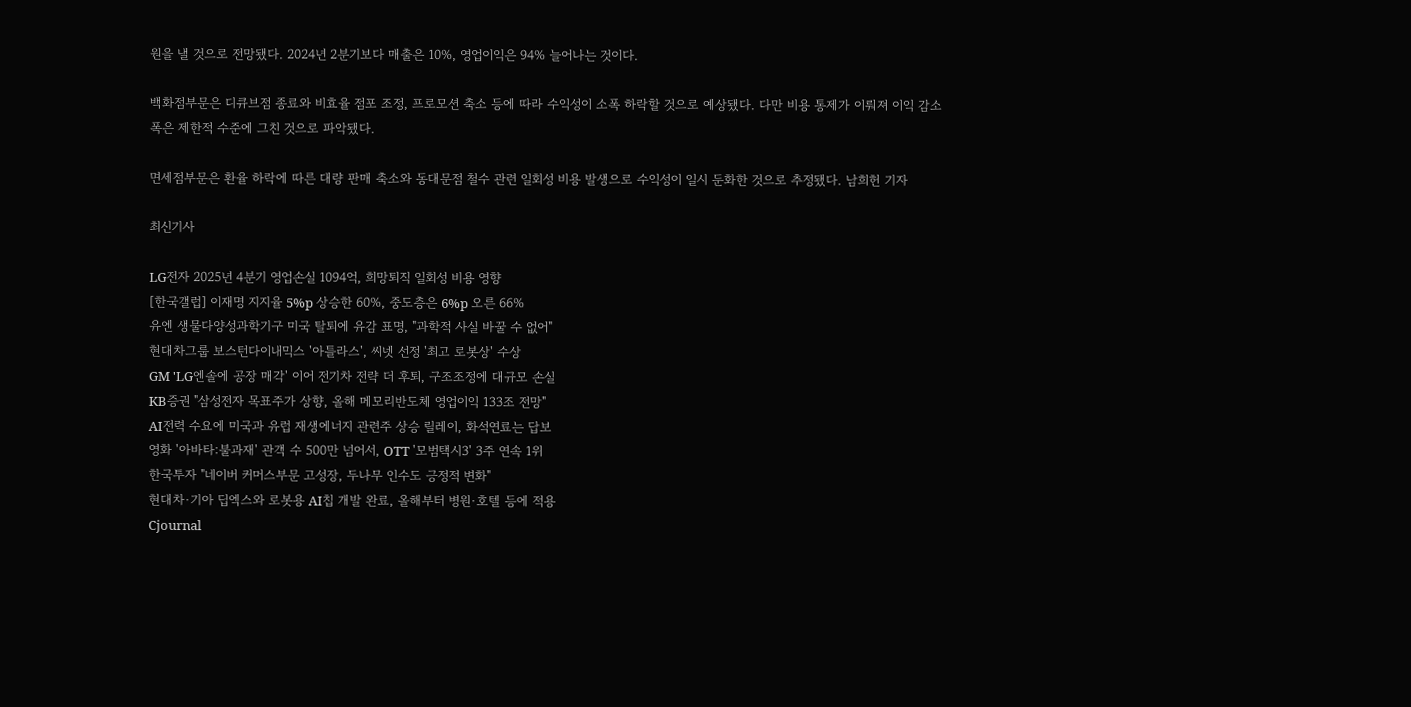원을 낼 것으로 전망됐다. 2024년 2분기보다 매출은 10%, 영업이익은 94% 늘어나는 것이다.

백화점부문은 디큐브점 종료와 비효율 점포 조정, 프로모션 축소 등에 따라 수익성이 소폭 하락할 것으로 예상됐다. 다만 비용 통제가 이뤄져 이익 감소 폭은 제한적 수준에 그친 것으로 파악됐다.

면세점부문은 환율 하락에 따른 대량 판매 축소와 동대문점 철수 관련 일회성 비용 발생으로 수익성이 일시 둔화한 것으로 추정됐다. 남희헌 기자

최신기사

LG전자 2025년 4분기 영업손실 1094억, 희망퇴직 일회성 비용 영향
[한국갤럽] 이재명 지지율 5%p 상승한 60%, 중도층은 6%p 오른 66%
유엔 생물다양성과학기구 미국 탈퇴에 유감 표명, "과학적 사실 바꿀 수 없어"
현대차그룹 보스턴다이내믹스 '아틀라스', 씨넷 선정 '최고 로봇상' 수상
GM 'LG엔솔에 공장 매각' 이어 전기차 전략 더 후퇴, 구조조정에 대규모 손실
KB증권 "삼성전자 목표주가 상향, 올해 메모리반도체 영업이익 133조 전망"
AI전력 수요에 미국과 유럽 재생에너지 관련주 상승 릴레이, 화석연료는 답보
영화 '아바타:불과재' 관객 수 500만 넘어서, OTT '모범택시3' 3주 연속 1위
한국투자 "네이버 커머스부문 고성장, 두나무 인수도 긍정적 변화"
현대차·기아 딥엑스와 로봇용 AI칩 개발 완료, 올해부터 병원·호텔 등에 적용
Cjournal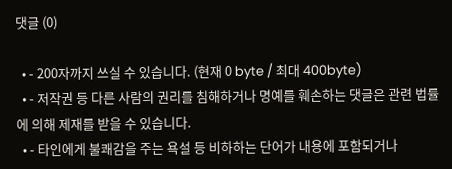댓글 (0)

  • - 200자까지 쓰실 수 있습니다. (현재 0 byte / 최대 400byte)
  • - 저작권 등 다른 사람의 권리를 침해하거나 명예를 훼손하는 댓글은 관련 법률에 의해 제재를 받을 수 있습니다.
  • - 타인에게 불쾌감을 주는 욕설 등 비하하는 단어가 내용에 포함되거나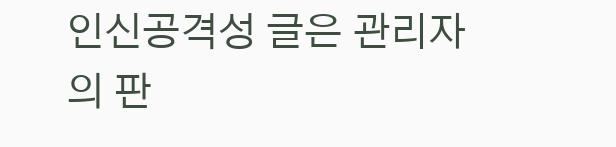인신공격성 글은 관리자의 판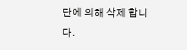단에 의해 삭제 합니다.